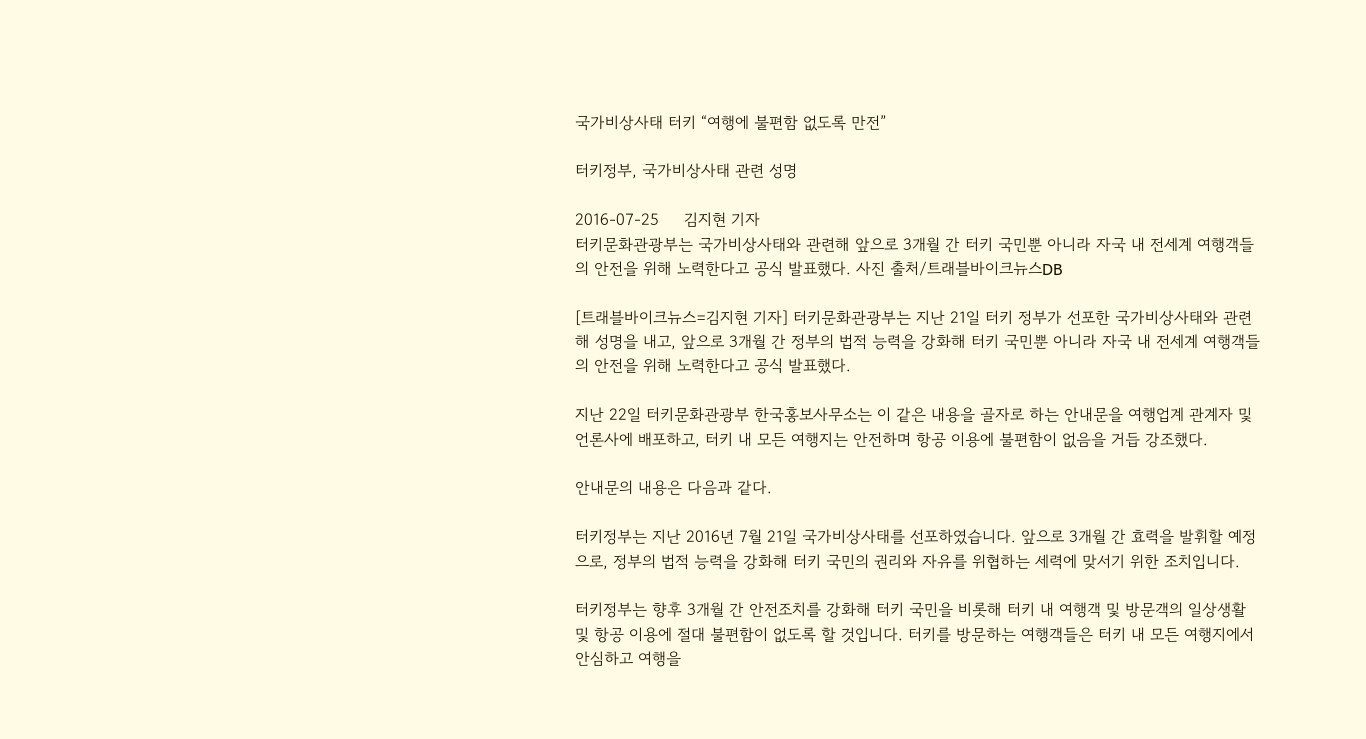국가비상사태 터키 “여행에 불편함 없도록 만전”

터키정부, 국가비상사태 관련 성명

2016-07-25     김지현 기자
터키문화관광부는 국가비상사태와 관련해 앞으로 3개월 간 터키 국민뿐 아니라 자국 내 전세계 여행객들의 안전을 위해 노력한다고 공식 발표했다. 사진 출처/트래블바이크뉴스DB

[트래블바이크뉴스=김지현 기자] 터키문화관광부는 지난 21일 터키 정부가 선포한 국가비상사태와 관련해 성명을 내고, 앞으로 3개월 간 정부의 법적 능력을 강화해 터키 국민뿐 아니라 자국 내 전세계 여행객들의 안전을 위해 노력한다고 공식 발표했다.

지난 22일 터키문화관광부 한국홍보사무소는 이 같은 내용을 골자로 하는 안내문을 여행업계 관계자 및 언론사에 배포하고, 터키 내 모든 여행지는 안전하며 항공 이용에 불편함이 없음을 거듭 강조했다.

안내문의 내용은 다음과 같다.

터키정부는 지난 2016년 7월 21일 국가비상사태를 선포하였습니다. 앞으로 3개월 간 효력을 발휘할 예정으로, 정부의 법적 능력을 강화해 터키 국민의 권리와 자유를 위협하는 세력에 맞서기 위한 조치입니다.

터키정부는 향후 3개월 간 안전조치를 강화해 터키 국민을 비롯해 터키 내 여행객 및 방문객의 일상생활 및 항공 이용에 절대 불편함이 없도록 할 것입니다. 터키를 방문하는 여행객들은 터키 내 모든 여행지에서 안심하고 여행을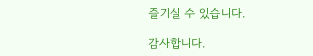즐기실 수 있습니다.

감사합니다.